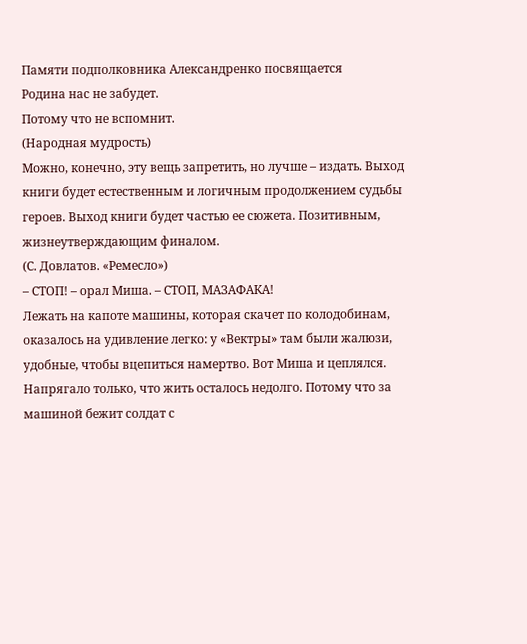Памяти подполковника Александренко посвящается
Родина нас не забудет.
Потому что не вспомнит.
(Народная мудрость)
Можно, конечно, эту вещь запретить, но лучше – издать. Выход книги будет естественным и логичным продолжением судьбы героев. Выход книги будет частью ее сюжета. Позитивным, жизнеутверждающим финалом.
(С. Довлатов. «Ремесло»)
– СТОП! – орал Миша. – СТОП, МАЗАФАКА!
Лежать на капоте машины, которая скачет по колодобинам, оказалось на удивление легко: у «Вектры» там были жалюзи, удобные, чтобы вцепиться намертво. Вот Миша и цеплялся.
Напрягало только, что жить осталось недолго. Потому что за машиной бежит солдат с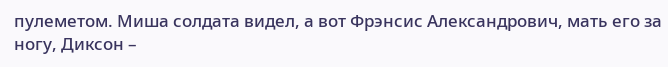пулеметом. Миша солдата видел, а вот Фрэнсис Александрович, мать его за ногу, Диксон –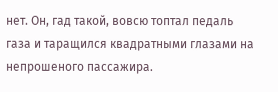нет. Он, гад такой, вовсю топтал педаль газа и таращился квадратными глазами на непрошеного пассажира.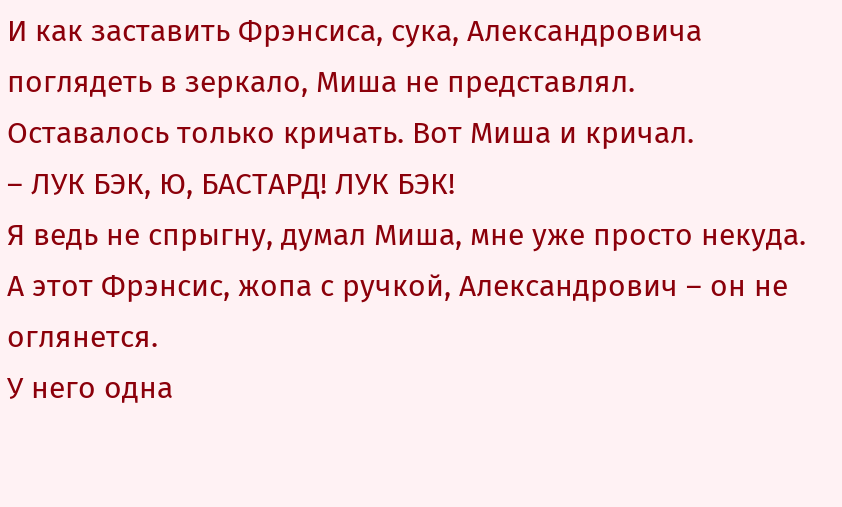И как заставить Фрэнсиса, сука, Александровича поглядеть в зеркало, Миша не представлял.
Оставалось только кричать. Вот Миша и кричал.
– ЛУК БЭК, Ю, БАСТАРД! ЛУК БЭК!
Я ведь не спрыгну, думал Миша, мне уже просто некуда.
А этот Фрэнсис, жопа с ручкой, Александрович – он не оглянется.
У него одна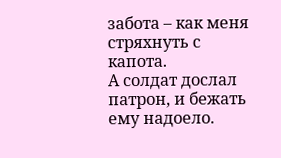забота – как меня стряхнуть с капота.
А солдат дослал патрон, и бежать ему надоело.